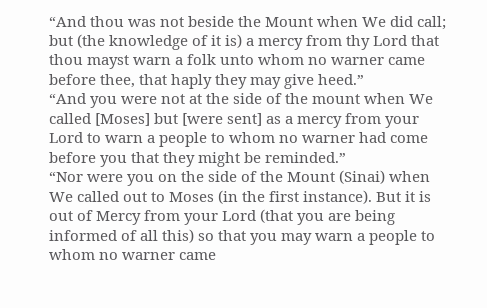“And thou was not beside the Mount when We did call; but (the knowledge of it is) a mercy from thy Lord that thou mayst warn a folk unto whom no warner came before thee, that haply they may give heed.”
“And you were not at the side of the mount when We called [Moses] but [were sent] as a mercy from your Lord to warn a people to whom no warner had come before you that they might be reminded.”
“Nor were you on the side of the Mount (Sinai) when We called out to Moses (in the first instance). But it is out of Mercy from your Lord (that you are being informed of all this) so that you may warn a people to whom no warner came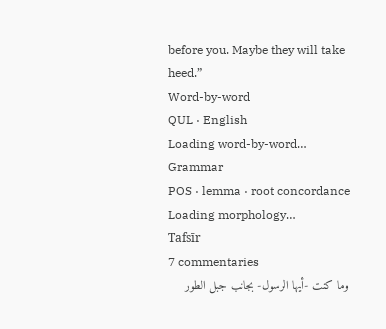before you. Maybe they will take heed.”
Word-by-word
QUL · English
Loading word-by-word…
Grammar
POS · lemma · root concordance
Loading morphology…
Tafsīr
7 commentaries
وما كنت -أيها الرسول- بجانب جبل الطور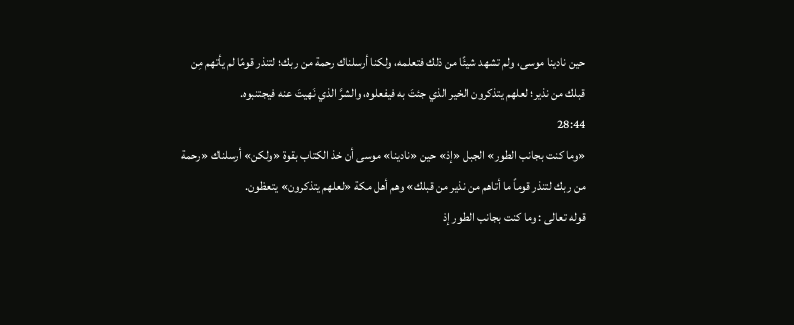حين نادينا موسى، ولم تشهد شيئًا من ذلك فتعلمه، ولكنا أرسلناك رحمة من ربك؛ لتنذر قومًا لم يأتهم مِن قبلك من نذير؛ لعلهم يتذكرون الخير الذي جئتَ به فيفعلوه، والشرَّ الذي نَهيتَ عنه فيجتنبوه.
28:44
«وما كنت بجانب الطور» الجبل «إذ» حين «نادينا» موسى أن خذ الكتاب بقوة «ولكن» أرسلناك «رحمة من ربك لتنذر قوماً ما أتاهم من نذير من قبلك» وهم أهل مكة «لعلهم يتذكرون» يتعظون.
قوله تعالى : وما كنت بجانب الطور إذ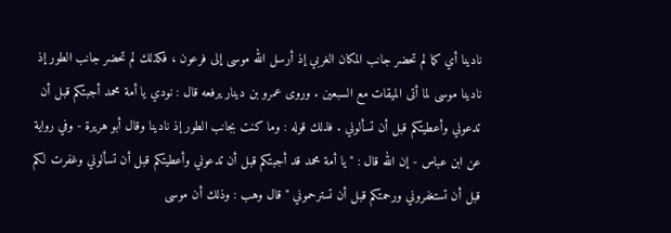نادينا أي كما لم تحضر جانب المكان الغربي إذ أرسل الله موسى إلى فرعون ، فكذلك لم تحضر جانب الطور إذ نادينا موسى لما أتى الميقات مع السبعين . وروى عمرو بن دينار يرفعه قال : نودي يا أمة محمد أجبتكم قبل أن تدعوني وأعطيتكم قبل أن تسألوني . فذلك قوله : وما كنت بجانب الطور إذ نادينا وقال أبو هريرة - وفي رواية عن ابن عباس - إن الله قال : " يا أمة محمد قد أجبتكم قبل أن تدعوني وأعطيتكم قبل أن تسألوني وغفرت لكم قبل أن تستغفروني ورحمتكم قبل أن تسترحموني " قال وهب : وذلك أن موسى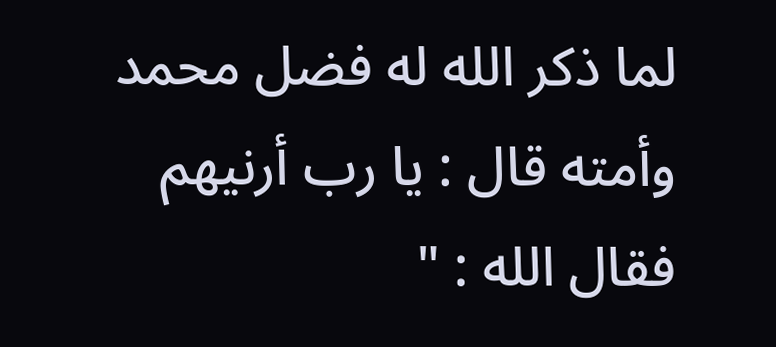لما ذكر الله له فضل محمد وأمته قال : يا رب أرنيهم فقال الله : "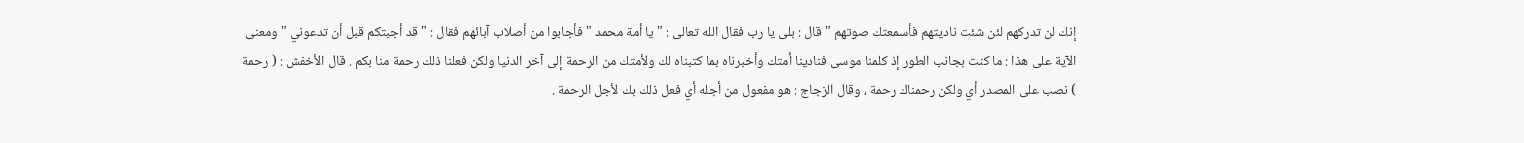إنك لن تدركهم لئن شئت ناديتهم فأسمعتك صوتهم " قال : بلى يا رب فقال الله تعالى : " يا أمة محمد " فأجابوا من أصلاب آبائهم فقال : " قد أجبتكم قبل أن تدعوني " ومعنى الآية على هذا : ما كنت بجانب الطور إذ كلمنا موسى فنادينا أمتك وأخبرناه بما كتبناه لك ولأمتك من الرحمة إلى آخر الدنيا ولكن فعلنا ذلك رحمة منا بكم . قال الأخفش : ( رحمة ) نصب على المصدر أي ولكن رحمناك رحمة ، وقال الزجاج : هو مفعول من أجله أي فعل ذلك بك لأجل الرحمة .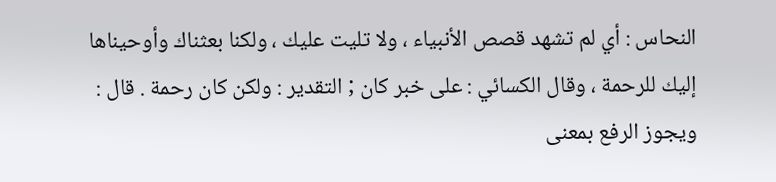النحاس : أي لم تشهد قصص الأنبياء ، ولا تليت عليك ، ولكنا بعثناك وأوحيناها إليك للرحمة ، وقال الكسائي : على خبر كان ; التقدير : ولكن كان رحمة . قال : ويجوز الرفع بمعنى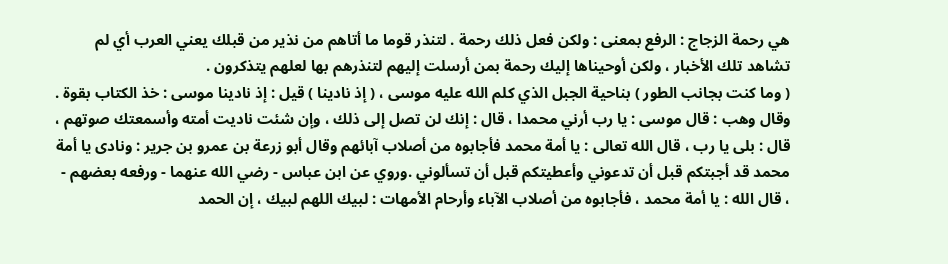هي رحمة الزجاج : الرفع بمعنى : ولكن فعل ذلك رحمة . لتنذر قوما ما أتاهم من نذير من قبلك يعني العرب أي لم تشاهد تلك الأخبار ، ولكن أوحيناها إليك رحمة بمن أرسلت إليهم لتنذرهم بها لعلهم يتذكرون .
( وما كنت بجانب الطور ) بناحية الجبل الذي كلم الله عليه موسى ، ( إذ نادينا ) قيل : إذ نادينا موسى : خذ الكتاب بقوة . وقال وهب : قال موسى : يا رب أرني محمدا ، قال : إنك لن تصل إلى ذلك ، وإن شئت ناديت أمته وأسمعتك صوتهم ، قال : بلى يا رب ، قال الله تعالى : يا أمة محمد فأجابوه من أصلاب آبائهم وقال أبو زرعة بن عمرو بن جرير : ونادى يا أمة محمد قد أجبتكم قبل أن تدعوني وأعطيتكم قبل أن تسألوني .وروي عن ابن عباس - رضي الله عنهما - ورفعه بعضهم - ، قال الله : يا أمة محمد ، فأجابوه من أصلاب الآباء وأرحام الأمهات : لبيك اللهم لبيك ، إن الحمد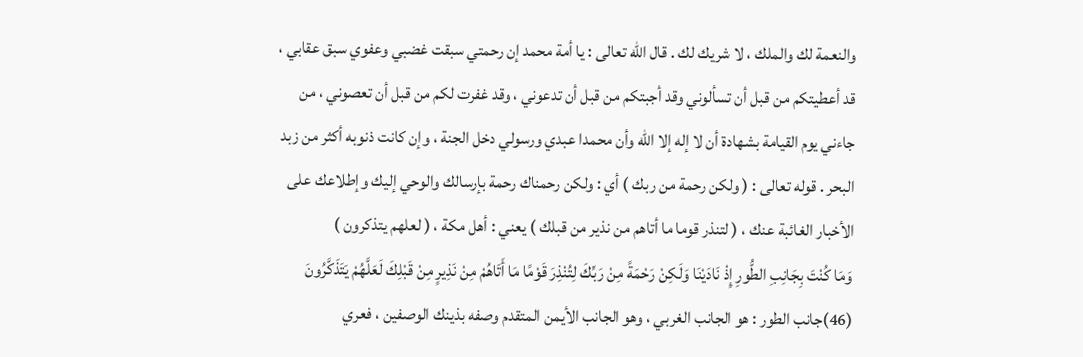والنعمة لك والملك ، لا شريك لك . قال الله تعالى : يا أمة محمد إن رحمتي سبقت غضبي وعفوي سبق عقابي ، قد أعطيتكم من قبل أن تسألوني وقد أجبتكم من قبل أن تدعوني ، وقد غفرت لكم من قبل أن تعصوني ، من جاءني يوم القيامة بشهادة أن لا إله إلا الله وأن محمدا عبدي ورسولي دخل الجنة ، وإن كانت ذنوبه أكثر من زبد البحر . قوله تعالى : ( ولكن رحمة من ربك ) أي : ولكن رحمناك رحمة بإرسالك والوحي إليك وإطلاعك على الأخبار الغائبة عنك ، ( لتنذر قوما ما أتاهم من نذير من قبلك ) يعني : أهل مكة ، ( لعلهم يتذكرون )
وَمَا كُنْتَ بِجَانِبِ الطُّورِ إِذْ نَادَيْنَا وَلَكِنْ رَحْمَةً مِنْ رَبِّكَ لِتُنْذِرَ قَوْمًا مَا أَتَاهُمْ مِنْ نَذِيرٍ مِنْ قَبْلِكَ لَعَلَّهُمْ يَتَذَكَّرُونَ (46)جانب الطور : هو الجانب الغربي ، وهو الجانب الأيمن المتقدم وصفه بذينك الوصفين ، فعري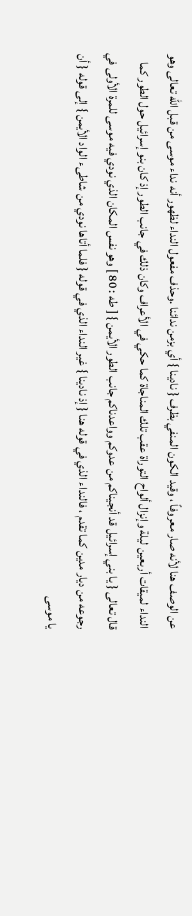عن الوصف هنا لأنه صار معروفاً ، وقيد الكون المنفي بظرف { نادينا } أي بزمن ندائنا .وحذف مفعول النداء لظهور أنه نداء موسى من قبل الله تعالى وهو النداء لميقات أربعين ليلة وإنزال ألواح التوراة عقب تلك المناجاة كما حكي في الأعراف وكان ذلك في جانب الطور إذ كان بنو إسرائيل حول الطور كما قال تعالى { يا بني إسرائيل قد أنجيناكم من عدوكم وواعدناكم جانب الطور الأيمن } [ طه : 80 ] وهو نفس المكان الذي نودي فيه موسى للمرة الأولى في رجوعه من ديار مدين كما تقدم ، فالنداء الذي في قوله هنا { إذ نادينا } غير النداء الذي في قوله { فلما أتاها نودي من شاطىء الواد الأيمن } إلى قوله { أن يا موسى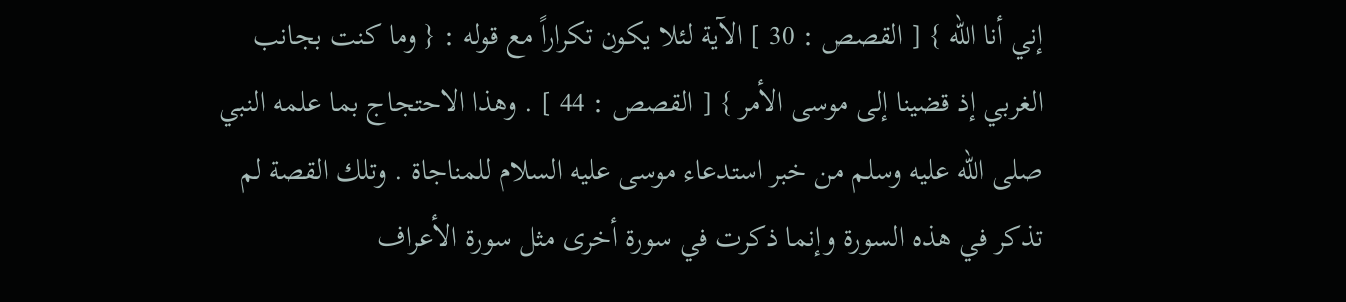إني أنا الله } [ القصص : 30 ] الآية لئلا يكون تكراراً مع قوله : { وما كنت بجانب الغربي إذ قضينا إلى موسى الأمر } [ القصص : 44 ] . وهذا الاحتجاج بما علمه النبي صلى الله عليه وسلم من خبر استدعاء موسى عليه السلام للمناجاة . وتلك القصة لم تذكر في هذه السورة وإنما ذكرت في سورة أخرى مثل سورة الأعراف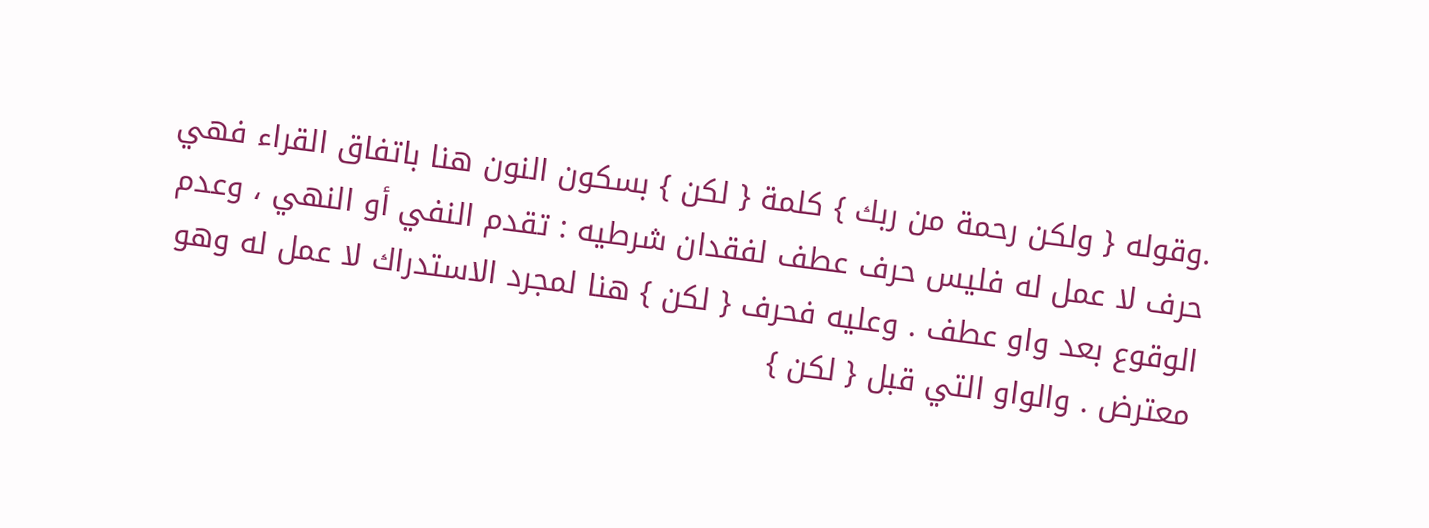.وقوله { ولكن رحمة من ربك } كلمة { لكن } بسكون النون هنا باتفاق القراء فهي حرف لا عمل له فليس حرف عطف لفقدان شرطيه : تقدم النفي أو النهي ، وعدم الوقوع بعد واو عطف . وعليه فحرف { لكن } هنا لمجرد الاستدراك لا عمل له وهو معترض . والواو التي قبل { لكن }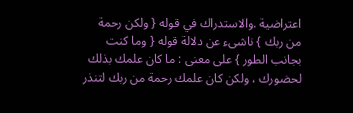اعتراضية .والاستدراك في قوله { ولكن رحمة من ربك } ناشىء عن دلالة قوله { وما كنت بجانب الطور } على معنى : ما كان علمك بذلك لحضورك ، ولكن كان علمك رحمة من ربك لتنذر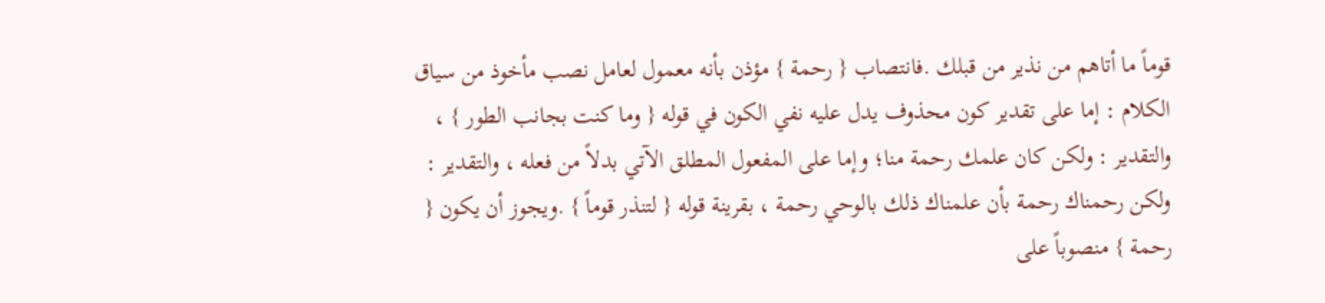قوماً ما أتاهم من نذير من قبلك .فانتصاب { رحمة } مؤذن بأنه معمول لعامل نصب مأخوذ من سياق الكلام : إما على تقدير كون محذوف يدل عليه نفي الكون في قوله { وما كنت بجانب الطور } ، والتقدير : ولكن كان علمك رحمة منا؛ وإما على المفعول المطلق الآتي بدلاً من فعله ، والتقدير : ولكن رحمناك رحمة بأن علمناك ذلك بالوحي رحمة ، بقرينة قوله { لتنذر قوماً } .ويجوز أن يكون { رحمة } منصوباً على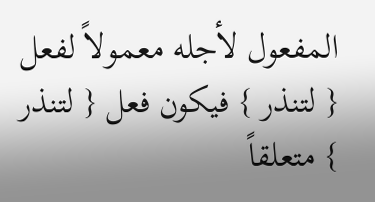المفعول لأجله معمولاً لفعل { لتنذر } فيكون فعل { لتنذر } متعلقاً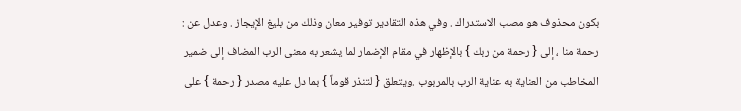بكون محذوف هو مصب الاستدراك . وفي هذه التقادير توفير معان وذلك من بليغ الإيجاز . وعدل عن : رحمة منا ، إلى { رحمة من ربك } بالإظهار في مقام الإضمار لما يشعر به معنى الرب المضاف إلى ضمير المخاطب من العناية به عناية الرب بالمربوب .ويتعلق { لتنذر قوماً } بما دل عليه مصدر { رحمة } على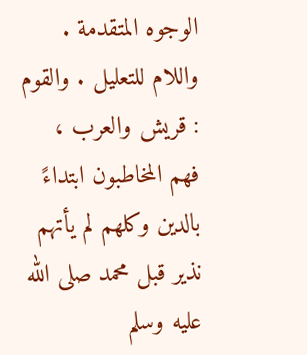الوجوه المتقدمة . واللام للتعليل . والقوم : قريش والعرب ، فهم المخاطبون ابتداءً بالدين وكلهم لم يأتهم نذير قبل محمد صلى الله عليه وسلم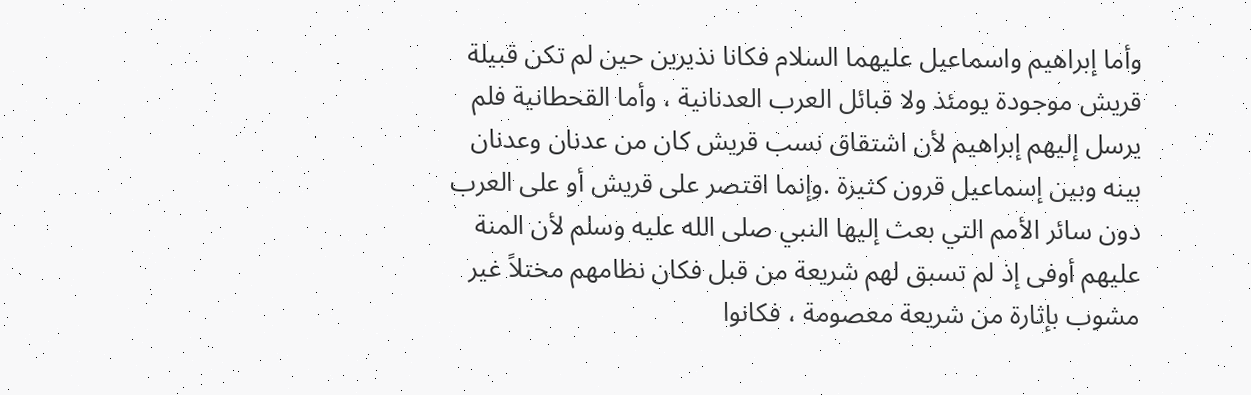وأما إبراهيم واسماعيل عليهما السلام فكانا نذيرين حين لم تكن قبيلة قريش موجودة يومئذ ولا قبائل العرب العدنانية ، وأما القحطانية فلم يرسل إليهم إبراهيم لأن اشتقاق نسب قريش كان من عدنان وعدنان بينه وبين إسماعيل قرون كثيرة .وإنما اقتصر على قريش أو على العرب دون سائر الأمم التي بعث إليها النبي صلى الله عليه وسلم لأن المنة عليهم أوفى إذ لم تسبق لهم شريعة من قبل فكان نظامهم مختلاً غير مشوب بإثارة من شريعة معصومة ، فكانوا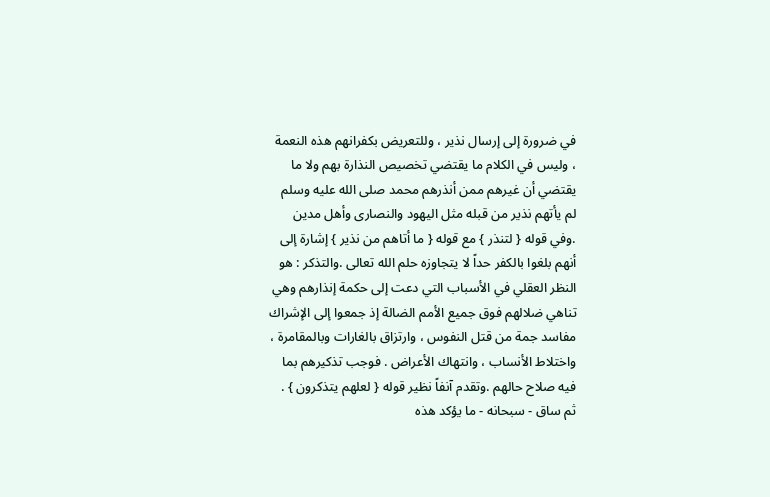في ضرورة إلى إرسال نذير ، وللتعريض بكفرانهم هذه النعمة ، وليس في الكلام ما يقتضي تخصيص النذارة بهم ولا ما يقتضي أن غيرهم ممن أنذرهم محمد صلى الله عليه وسلم لم يأتهم نذير من قبله مثل اليهود والنصارى وأهل مدين .وفي قوله { لتنذر } مع قوله { ما أتاهم من نذير } إشارة إلى أنهم بلغوا بالكفر حداً لا يتجاوزه حلم الله تعالى .والتذكر : هو النظر العقلي في الأسباب التي دعت إلى حكمة إنذارهم وهي تناهي ضلالهم فوق جميع الأمم الضالة إذ جمعوا إلى الإشراك مفاسد جمة من قتل النفوس ، وارتزاق بالغارات وبالمقامرة ، واختلاط الأنساب ، وانتهاك الأعراض . فوجب تذكيرهم بما فيه صلاح حالهم .وتقدم آنفاً نظير قوله { لعلهم يتذكرون } .
ثم ساق - سبحانه - ما يؤكد هذه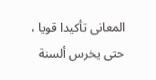المعانى تأكيدا قويا ، حتى يخرس ألسنة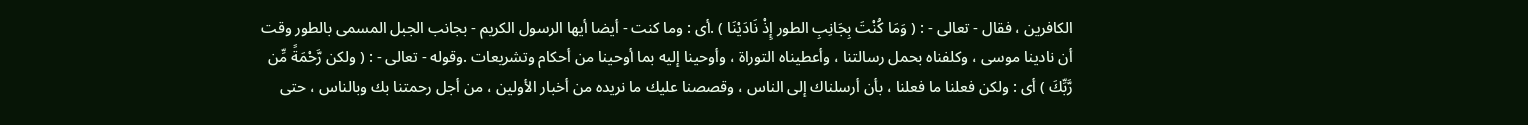الكافرين ، فقال - تعالى - : ( وَمَا كُنْتَ بِجَانِبِ الطور إِذْ نَادَيْنَا ) .أى : وما كنت - أيضا أيها الرسول الكريم - بجانب الجبل المسمى بالطور وقت أن نادينا موسى ، وكلفناه بحمل رسالتنا ، وأعطيناه التوراة ، وأوحينا إليه بما أوحينا من أحكام وتشريعات .وقوله - تعالى - : ( ولكن رَّحْمَةً مِّن رَّبِّكَ ) أى : ولكن فعلنا ما فعلنا ، بأن أرسلناك إلى الناس ، وقصصنا عليك ما نريده من أخبار الأولين ، من أجل رحمتنا بك وبالناس ، حتى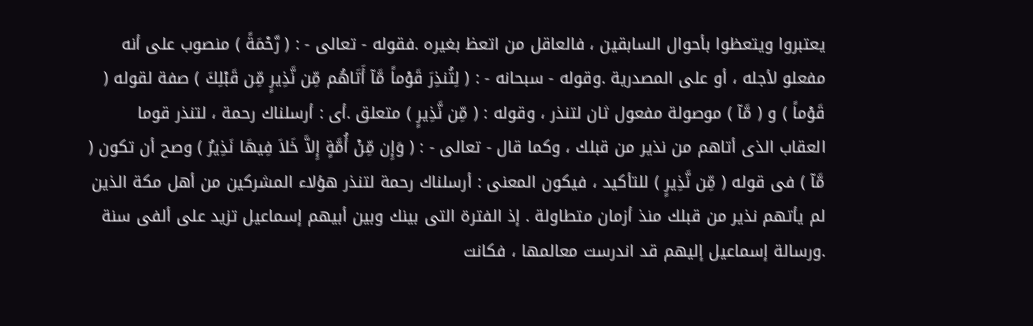يعتبروا ويتعظوا بأحوال السابقين ، فالعاقل من اتعظ بغيره .فقوله - تعالى - : ( رَّحْمَةً ) منصوب على أنه مفعلو لأجله ، أو على المصدرية .وقوله - سبحانه - : ( لِتُنذِرَ قَوْماً مَّآ أَتَاهُم مِّن نَّذِيرٍ مِّن قَبْلِكَ ) صفة لقوله ( قَوْماً ) و ( مَّآ ) موصولة مفعول ثان لتنذر ، وقوله : ( مِّن نَّذِيرٍ ) متعلق .أى : أرسلناك رحمة ، لتنذر قوما العقاب الذى أتاهم من نذير من قبلك ، وكما قال - تعالى - : ( وَإِن مِّنْ أُمَّةٍ إِلاَّ خَلاَ فِيهَا نَذِيرٌ ) وصح أن تكون ( مَّآ ) فى قوله ( مِّن نَّذِيرٍ ) للتأكيد ، فيكون المعنى : أرسلناك رحمة لتنذر هؤلاء المشركين من أهل مكة الذين لم يأتهم نذير من قبلك منذ أزمان متطاولة . إذ الفترة التى بينك وبين أبيهم إسماعيل تزيد على ألفى سنة .ورسالة إسماعيل إليهم قد اندرست معالمها ، فكانت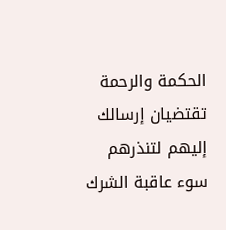الحكمة والرحمة تقتضيان إرسالك إليهم لتنذرهم سوء عاقبة الشرك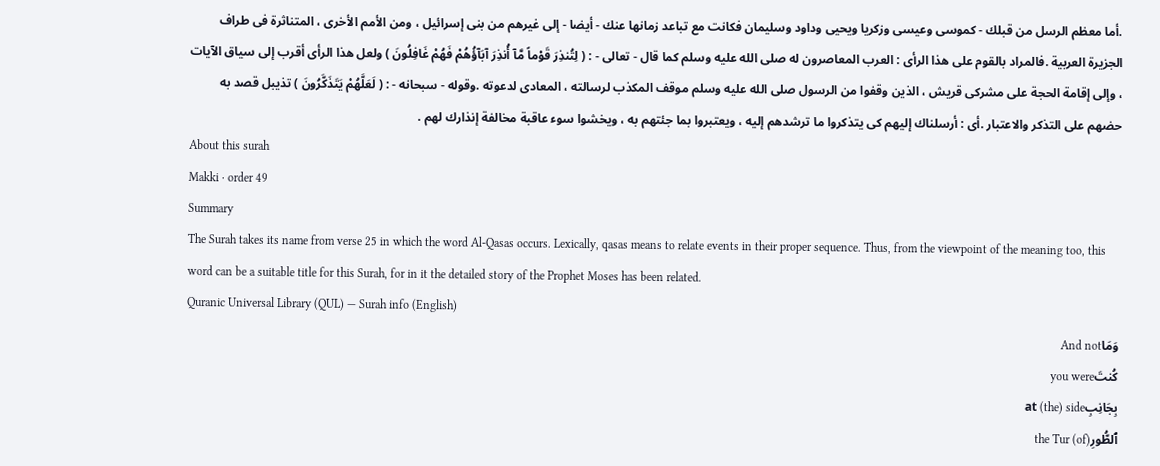.أما معظم الرسل من قبلك - كموسى وعيسى وزكريا ويحيى وداود وسليمان فكانت مع تباعد زمانها عنك - أيضا - إلى غيرهم من بنى إسرائيل ، ومن الأمم الأخرى ، المتناثرة فى طراف الجزيرة العربية .فالمراد بالقوم على هذا الرأى : العرب المعاصرون له صلى الله عليه وسلم كما قال - تعالى - : ( لِتُنذِرَ قَوْماً مَّآ أُنذِرَ آبَآؤُهُمْ فَهُمْ غَافِلُونَ ) ولعل هذا الرأى أقرب إلى سياق الآيات ، وإلى إقامة الحجة على مشركى قريش ، الذين وقفوا من الرسول صلى الله عليه وسلم موقف المكذب لرسالته ، المعادى لدعوته .وقوله - سبحانه - : ( لَعَلَّهُمْ يَتَذَكَّرُونَ ) تذيبل قصد به حضهم على التذكر والاعتبار .أى : أرسلناك إليهم كى يتذكروا ما ترشدهم إليه ، ويعتبروا بما جئتهم به ، ويخشوا سوء عاقبة مخالفة إنذارك لهم .
About this surah
Makki · order 49
Summary
The Surah takes its name from verse 25 in which the word Al-Qasas occurs. Lexically, qasas means to relate events in their proper sequence. Thus, from the viewpoint of the meaning too, this word can be a suitable title for this Surah, for in it the detailed story of the Prophet Moses has been related.
Quranic Universal Library (QUL) — Surah info (English)
وَمَاAnd not
كُنتَyou were
بِجَانِبِat (the) side
ٱلطُّورِ(of) the Tur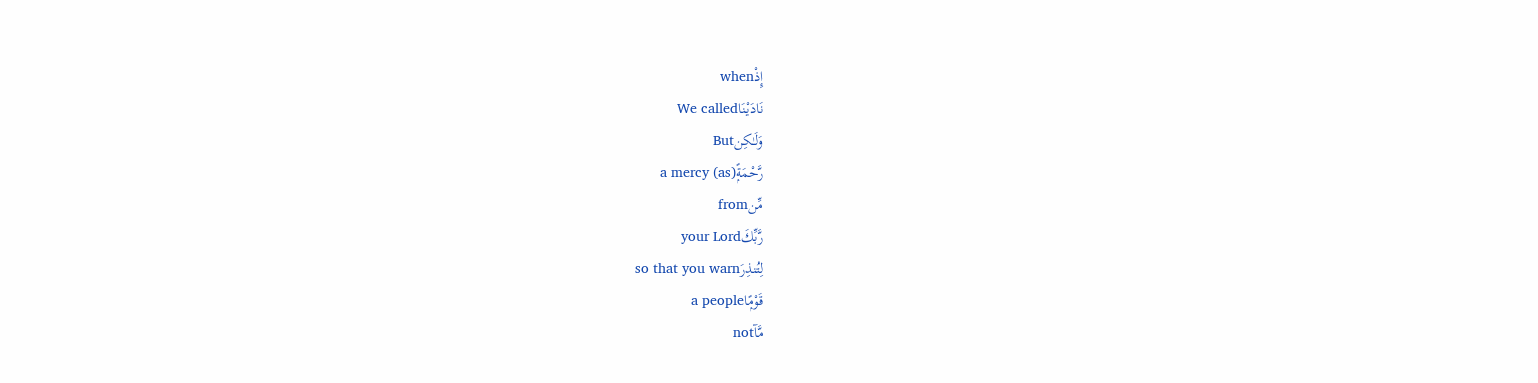إِذْwhen
نَادَيْنَاWe called
وَلَـٰكِنBut
رَّحْمَةًۭ(as) a mercy
مِّنfrom
رَّبِّكَyour Lord
لِتُنذِرَso that you warn
قَوْمًۭاa people
مَّآnot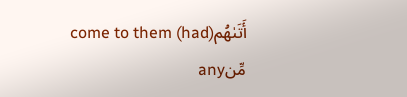أَتَىٰهُم(had) come to them
مِّنany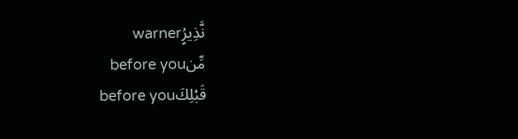نَّذِيرٍۢwarner
مِّنbefore you
قَبْلِكَbefore you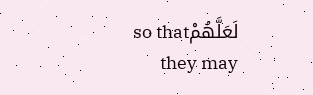لَعَلَّهُمْso that they may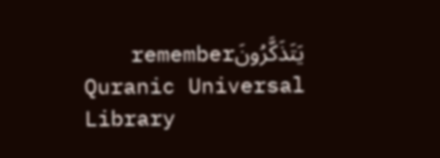يَتَذَكَّرُونَremember
Quranic Universal Library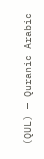(QUL) — Quranic Arabic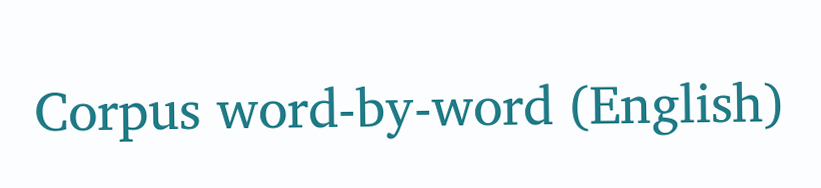Corpus word-by-word (English)